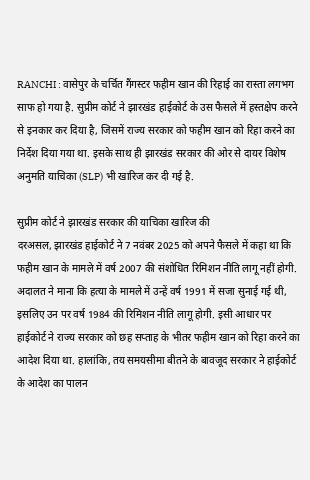RANCHI : वासेपुर के चर्चित गैंगस्टर फहीम खान की रिहाई का रास्ता लगभग साफ हो गया है. सुप्रीम कोर्ट ने झारखंड हाईकोर्ट के उस फैसले में हस्तक्षेप करने से इनकार कर दिया है, जिसमें राज्य सरकार को फहीम खान को रिहा करने का निर्देश दिया गया था. इसके साथ ही झारखंड सरकार की ओर से दायर विशेष अनुमति याचिका (SLP) भी खारिज कर दी गई है.

सुप्रीम कोर्ट ने झारखंड सरकार की याचिका खारिज की
दरअसल, झारखंड हाईकोर्ट ने 7 नवंबर 2025 को अपने फैसले में कहा था कि फहीम खान के मामले में वर्ष 2007 की संशोधित रिमिशन नीति लागू नहीं होगी. अदालत ने माना कि हत्या के मामले में उन्हें वर्ष 1991 में सजा सुनाई गई थी, इसलिए उन पर वर्ष 1984 की रिमिशन नीति लागू होगी. इसी आधार पर हाईकोर्ट ने राज्य सरकार को छह सप्ताह के भीतर फहीम खान को रिहा करने का आदेश दिया था. हालांकि, तय समयसीमा बीतने के बावजूद सरकार ने हाईकोर्ट के आदेश का पालन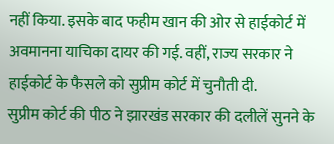नहीं किया. इसके बाद फहीम खान की ओर से हाईकोर्ट में अवमानना याचिका दायर की गई. वहीं, राज्य सरकार ने हाईकोर्ट के फैसले को सुप्रीम कोर्ट में चुनौती दी.
सुप्रीम कोर्ट की पीठ ने झारखंड सरकार की दलीलें सुनने के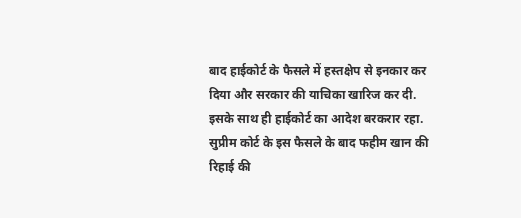बाद हाईकोर्ट के फैसले में हस्तक्षेप से इनकार कर दिया और सरकार की याचिका खारिज कर दी. इसके साथ ही हाईकोर्ट का आदेश बरकरार रहा. सुप्रीम कोर्ट के इस फैसले के बाद फहीम खान की रिहाई की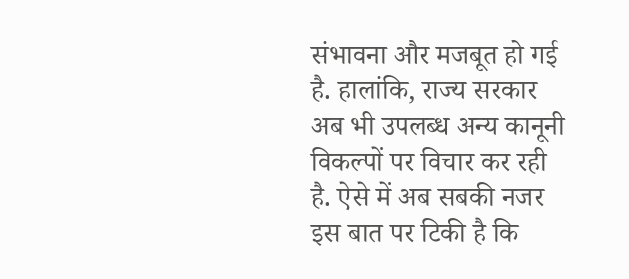संभावना और मजबूत हो गई है. हालांकि, राज्य सरकार अब भी उपलब्ध अन्य कानूनी विकल्पों पर विचार कर रही है. ऐसे में अब सबकी नजर इस बात पर टिकी है कि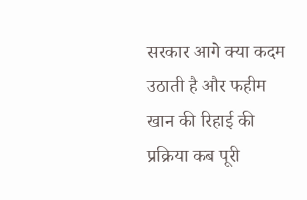सरकार आगे क्या कदम उठाती है और फहीम खान की रिहाई की प्रक्रिया कब पूरी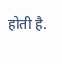होती है.